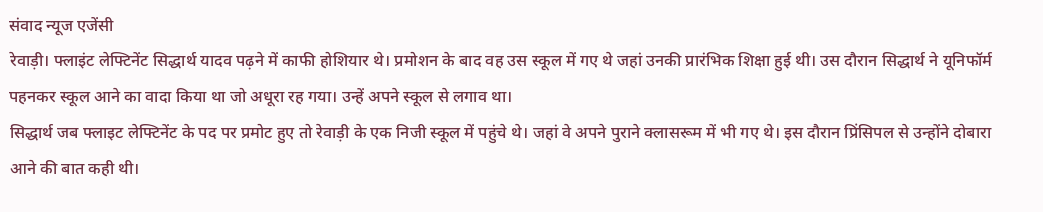संवाद न्यूज एजेंसी
रेवाड़ी। फ्लाइंट लेफ्टिनेंट सिद्धार्थ यादव पढ़ने में काफी होशियार थे। प्रमोशन के बाद वह उस स्कूल में गए थे जहां उनकी प्रारंभिक शिक्षा हुई थी। उस दौरान सिद्धार्थ ने यूनिफॉर्म पहनकर स्कूल आने का वादा किया था जो अधूरा रह गया। उन्हें अपने स्कूल से लगाव था।
सिद्धार्थ जब फ्लाइट लेफ्टिनेंट के पद पर प्रमोट हुए तो रेवाड़ी के एक निजी स्कूल में पहुंचे थे। जहां वे अपने पुराने क्लासरूम में भी गए थे। इस दौरान प्रिंसिपल से उन्होंने दोबारा आने की बात कही थी।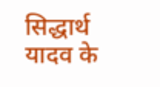सिद्धार्थ यादव के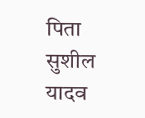पिता सुशील यादव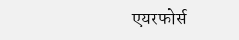एयरफोर्स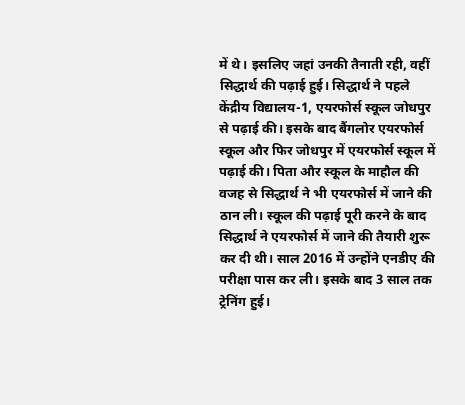में थे। इसलिए जहां उनकी तैनाती रही, वहीं सिद्धार्थ की पढ़ाई हुई। सिद्धार्थ ने पहले केंद्रीय विद्यालय-1, एयरफोर्स स्कूल जोधपुर से पढ़ाई की। इसके बाद बैंगलोर एयरफोर्स स्कूल और फिर जोधपुर में एयरफोर्स स्कूल में पढ़ाई की। पिता और स्कूल के माहौल की वजह से सिद्धार्थ ने भी एयरफोर्स में जाने की ठान ली। स्कूल की पढ़ाई पूरी करने के बाद सिद्धार्थ ने एयरफोर्स में जाने की तैयारी शुरू कर दी थी। साल 2016 में उन्होंने एनडीए की परीक्षा पास कर ली। इसके बाद 3 साल तक ट्रेनिंग हुई।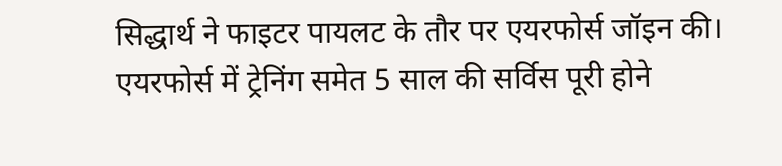सिद्धार्थ ने फाइटर पायलट के तौर पर एयरफोर्स जॉइन की। एयरफोर्स में ट्रेनिंग समेत 5 साल की सर्विस पूरी होने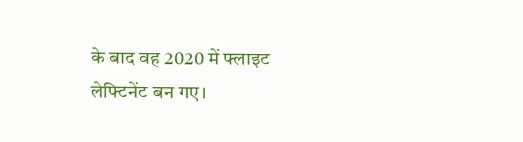के बाद वह 2020 में फ्लाइट लेफ्टिनेंट बन गए।